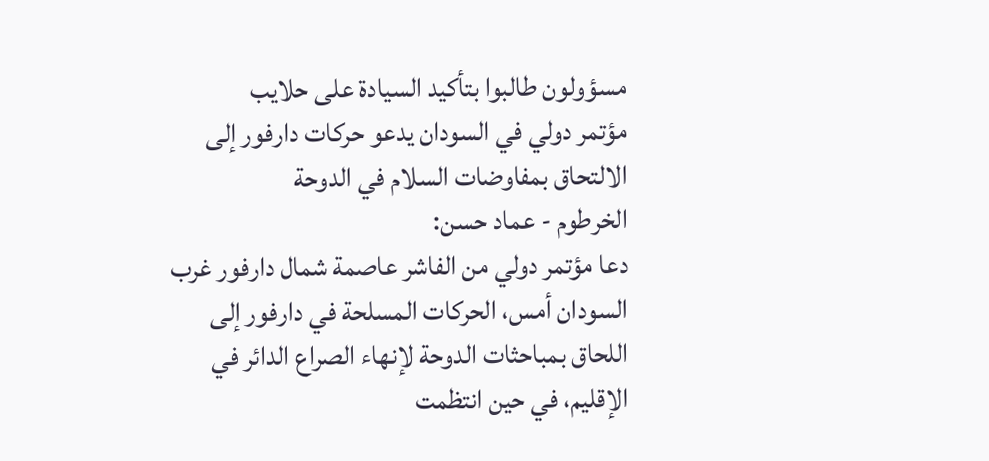مسؤولون طالبوا بتأكيد السيادة على حلايب
مؤتمر دولي في السودان يدعو حركات دارفور إلى الالتحاق بمفاوضات السلام في الدوحة
الخرطوم - عماد حسن:
دعا مؤتمر دولي من الفاشر عاصمة شمال دارفور غرب السودان أمس، الحركات المسلحة في دارفور إلى اللحاق بمباحثات الدوحة لإنهاء الصراع الدائر في الإقليم، في حين انتظمت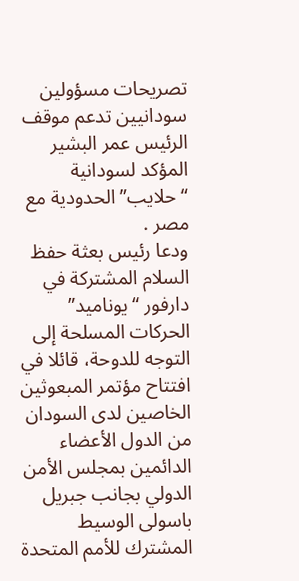تصريحات مسؤولين سودانيين تدعم موقف الرئيس عمر البشير المؤكد لسودانية “حلايب” الحدودية مع مصر .
ودعا رئيس بعثة حفظ السلام المشتركة في دارفور “يوناميد” الحركات المسلحة إلى التوجه للدوحة، قائلا في افتتاح مؤتمر المبعوثين الخاصين لدى السودان من الدول الأعضاء الدائمين بمجلس الأمن الدولي بجانب جبريل باسولى الوسيط المشترك للأمم المتحدة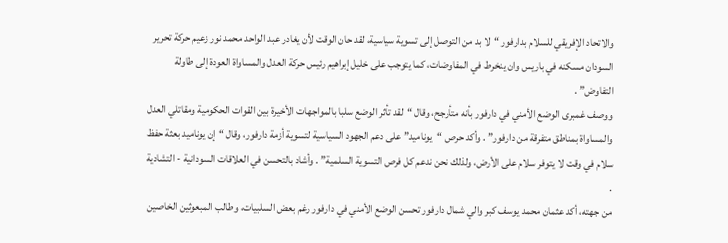والاتحاد الإفريقي للسلام بدارفور “لا بد من التوصل إلى تسوية سياسية، لقد حان الوقت لأن يغادر عبد الواحد محمد نور زعيم حركة تحرير السودان مسكنه في باريس وان ينخرط في المفاوضات، كما يتوجب على خليل إبراهيم رئيس حركة العدل والمساواة العودة إلى طاولة التفاوض” .
ووصف غمبرى الوضع الأمني في دارفور بأنه متأرجح، وقال “لقد تأثر الوضع سلبا بالمواجهات الأخيرة بين القوات الحكومية ومقاتلي العدل والمساواة بمناطق متفرقة من دارفور” . وأكد حرص “يوناميد” على دعم الجهود السياسية لتسوية أزمة دارفور، وقال “إن يوناميد بعثة حفظ سلام في وقت لا يتوفر سلام على الأرض، ولذلك نحن ندعم كل فرص التسوية السلمية” . وأشاد بالتحسن في العلاقات السودانية - التشادية .
من جهته، أكد عثمان محمد يوسف كبر والي شمال دارفور تحسن الوضع الأمني في دارفور رغم بعض السلبيات، وطالب المبعوثين الخاصين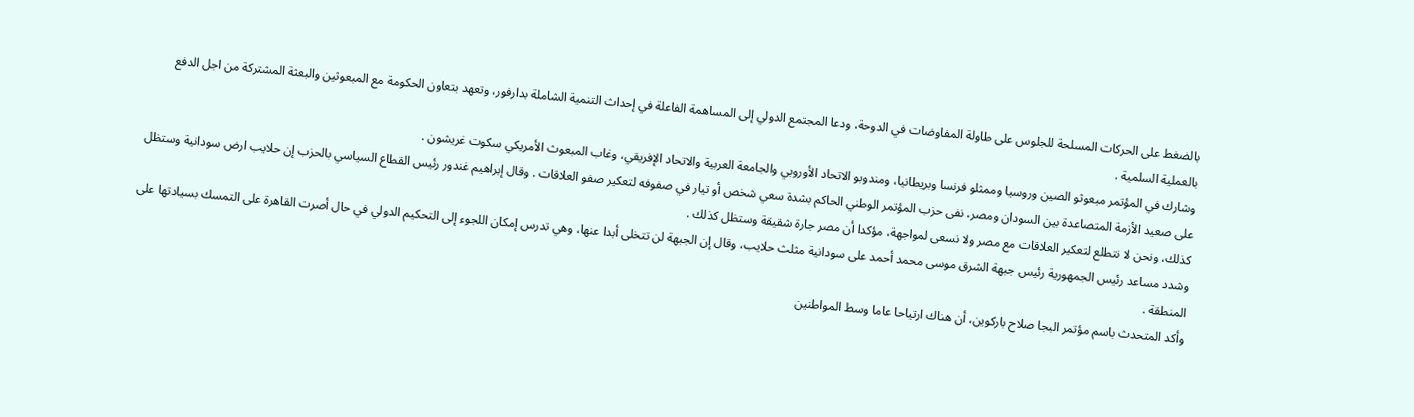بالضغط على الحركات المسلحة للجلوس على طاولة المفاوضات في الدوحة، ودعا المجتمع الدولي إلى المساهمة الفاعلة في إحداث التنمية الشاملة بدارفور، وتعهد بتعاون الحكومة مع المبعوثين والبعثة المشتركة من اجل الدفع بالعملية السلمية .
وشارك في المؤتمر مبعوثو الصين وروسيا وممثلو فرنسا وبريطانيا، ومندوبو الاتحاد الأوروبي والجامعة العربية والاتحاد الإفريقي، وغاب المبعوث الأمريكي سكوت غريشون .
على صعيد الأزمة المتصاعدة بين السودان ومصر، نفى حزب المؤتمر الوطني الحاكم بشدة سعي شخص أو تيار في صفوفه لتعكير صفو العلاقات . وقال إبراهيم غندور رئيس القطاع السياسي بالحزب إن حلايب ارض سودانية وستظل كذلك، ونحن لا نتطلع لتعكير العلاقات مع مصر ولا نسعى لمواجهة، مؤكدا أن مصر جارة شقيقة وستظل كذلك .
وشدد مساعد رئيس الجمهورية رئيس جبهة الشرق موسى محمد أحمد على سودانية مثلث حلايب، وقال إن الجبهة لن تتخلى أبدا عنها، وهي تدرس إمكان اللجوء إلى التحكيم الدولي في حال أصرت القاهرة على التمسك بسيادتها على المنطقة .
وأكد المتحدث باسم مؤتمر البجا صلاح باركوين، أن هناك ارتياحا عاما وسط المواطنين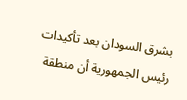بشرق السودان بعد تأكيدات رئيس الجمهورية أن منطقة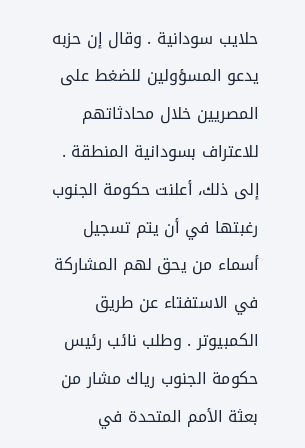حلايب سودانية . وقال إن حزبه يدعو المسؤولين للضغط على المصريين خلال محادثاتهم للاعتراف بسودانية المنطقة .
إلى ذلك، أعلنت حكومة الجنوب رغبتها في أن يتم تسجيل أسماء من يحق لهم المشاركة في الاستفتاء عن طريق الكمبيوتر . وطلب نائب رئيس حكومة الجنوب رياك مشار من بعثة الأمم المتحدة في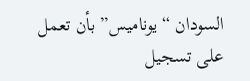السودان “يوناميس” بأن تعمل على تسجيل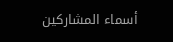أسماء المشاركين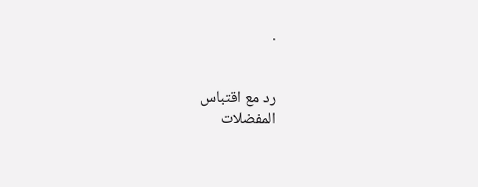.


رد مع اقتباس
المفضلات